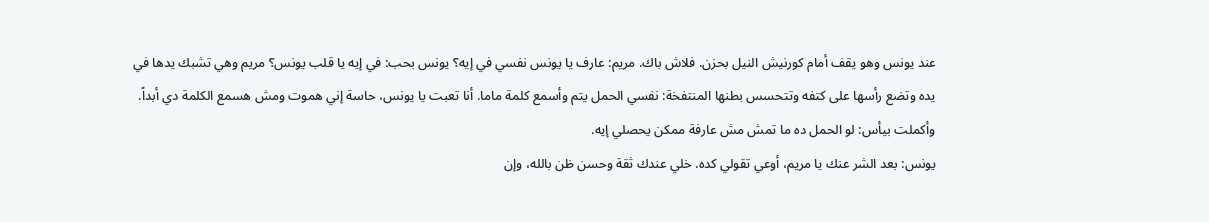عند يونس وهو يقف أمام كورنيش النيل بحزن. فلاش باك. مريم: عارف يا يونس نفسي في إيه؟ يونس بحب: في إيه يا قلب يونس؟ مريم وهي تشبك يدها في يده وتضع رأسها على كتفه وتتحسس بطنها المنتفخة: نفسي الحمل يتم وأسمع كلمة ماما. أنا تعبت يا يونس، حاسة إني هموت ومش هسمع الكلمة دي أبداً. وأكملت بيأس: لو الحمل ده ما تمش مش عارفة ممكن يحصلي إيه.
يونس: بعد الشر عنك يا مريم، أوعي تقولي كده. خلي عندك ثقة وحسن ظن بالله، وإن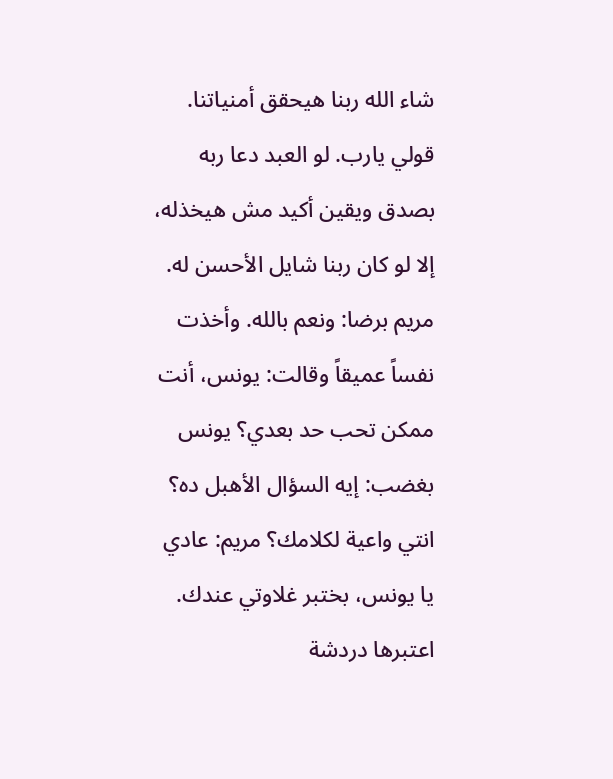شاء الله ربنا هيحقق أمنياتنا. قولي يارب. لو العبد دعا ربه بصدق ويقين أكيد مش هيخذله، إلا لو كان ربنا شايل الأحسن له. مريم برضا: ونعم بالله. وأخذت نفساً عميقاً وقالت: يونس، أنت ممكن تحب حد بعدي؟ يونس بغضب: إيه السؤال الأهبل ده؟ انتي واعية لكلامك؟ مريم: عادي يا يونس، بختبر غلاوتي عندك. اعتبرها دردشة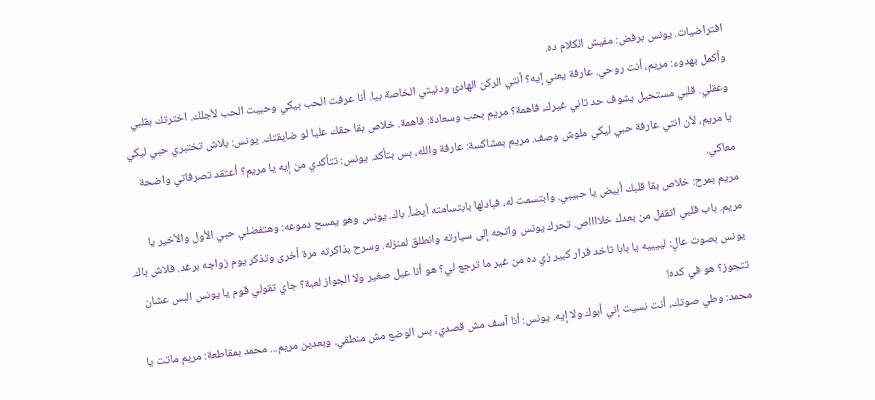افتراضيات. يونس برفض: مفيش الكلام ده.
وأكمل بهدوء: مريم، أنت روحي. عارفة يعني إيه؟ أنتي الركن الهادئ ودنيتي الخاصة بيا. أنا عرفت الحب بيكي وحبيت الحب لأجلك. اخترتك بقلبي وعقلي. قلبي مستحيل يشوف حد تاني غيرك، فاهمة؟ مريم بحب وسعادة: فاهمة. خلاص بقا حقك عليا لو ضايقتك. يونس: بلاش تختبري حبي ليكي يا مريم، لأن انتي عارفة حبي ليكي ملوش وصف. مريم بمشاكسة: عارفة والله، بس بتأكد. يونس: تتأكدي من إيه يا مريم؟ أعتقد تصرفاتي واضحة معاكي.
مريم بمرح: خلاص بقا قلبك أبيض يا حبيبي. وابتسمت له، فبادلها بابتسامته أيضاً. باك. يونس وهو يمسح دموعه: وهتفضلي حبي الأول والأخير يا مريم. باب قلبي اتقفل من بعدك خلااااص. تحرك يونس واتجه إلى سيارته وانطلق لمنزله. وسرح بذاكرته مرة أخرى وتذكر يوم زواجه برغد. فلاش باك. يونس بصوت عالٍ: لييييه يا بابا تاخد قرار كبير زي ده من غير ما ترجع لي؟ هو أنا عيل صغير ولا الجواز لعبة؟ جاي تقولي قوم يا يونس البس عشان تتجوز؟ هو في كده!
محمد: وطي صوتك، أنت نسيت إني أبوك ولا إيه. يونس: أنا آسف مش قصدي، بس الوضع مش منطقي. وبعدين مريم... محمد بمقاطعة: مريم ماتت يا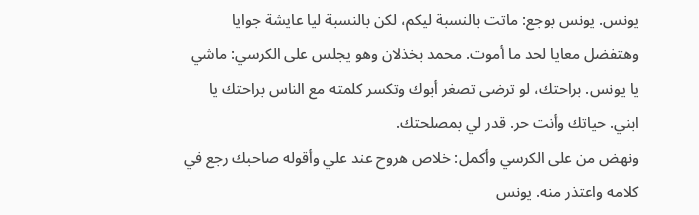يونس. يونس بوجع: ماتت بالنسبة ليكم، لكن بالنسبة ليا عايشة جوايا وهتفضل معايا لحد ما أموت. محمد بخذلان وهو يجلس على الكرسي: ماشي يا يونس. براحتك، لو ترضى تصغر أبوك وتكسر كلمته مع الناس براحتك يا ابني. حياتك وأنت حر. قدر لي بمصلحتك.
ونهض من على الكرسي وأكمل: خلاص هروح عند علي وأقوله صاحبك رجع في كلامه واعتذر منه. يونس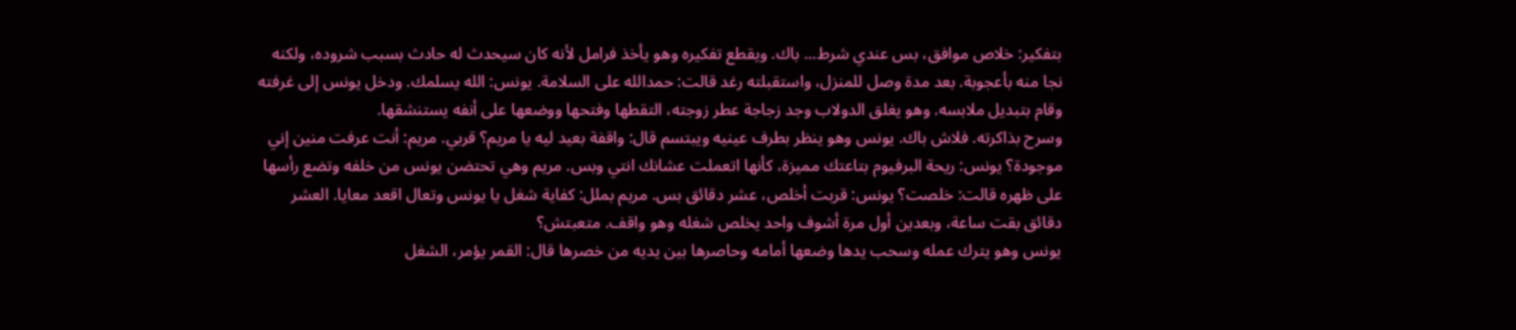بتفكير: خلاص موافق، بس عندي شرط... باك. ويقطع تفكيره وهو يأخذ فرامل لأنه كان سيحدث له حادث بسبب شروده، ولكنه نجا منه بأعجوبة. بعد مدة وصل للمنزل، واستقبلته رغد قالت: حمدالله على السلامة. يونس: الله يسلمك. ودخل يونس إلى غرفته وقام بتبديل ملابسه. وهو يغلق الدولاب وجد زجاجة عطر زوجته، التقطها وفتحها ووضعها على أنفه يستنشقها.
وسرح بذاكرته. فلاش باك. يونس وهو ينظر بطرف عينيه ويبتسم قال: واقفة بعيد ليه يا مريم؟ قربي. مريم: أنت عرفت منين إني موجودة؟ يونس: ريحة البرفيوم بتاعتك مميزة، كأنها اتعملت عشانك انتي وبس. مريم وهي تحتضن يونس من خلفه وتضع رأسها على ظهره قالت: خلصت؟ يونس: قربت أخلص، عشر دقائق بس. مريم بملل: كفاية شغل يا يونس وتعال اقعد معايا. العشر دقائق بقت ساعة، وبعدين أول مرة أشوف واحد يخلص شغله وهو واقف. متعبتش؟
يونس وهو يترك عمله وسحب يدها وضعها أمامه وحاصرها بين يديه من خصرها قال: القمر يؤمر، الشغل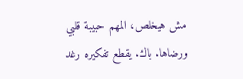مش هيخلص، المهم حبيبة قلبي ورضاها. باك. يقطع تفكيره رغد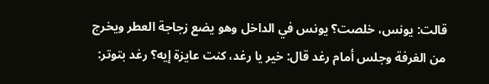قالت: يونس، خلصت؟ يونس في الداخل وهو يضع زجاجة العطر ويخرج من الغرفة وجلس أمام رغد قال: خير يا رغد، كنت عايزة إيه؟ رغد بتوتر: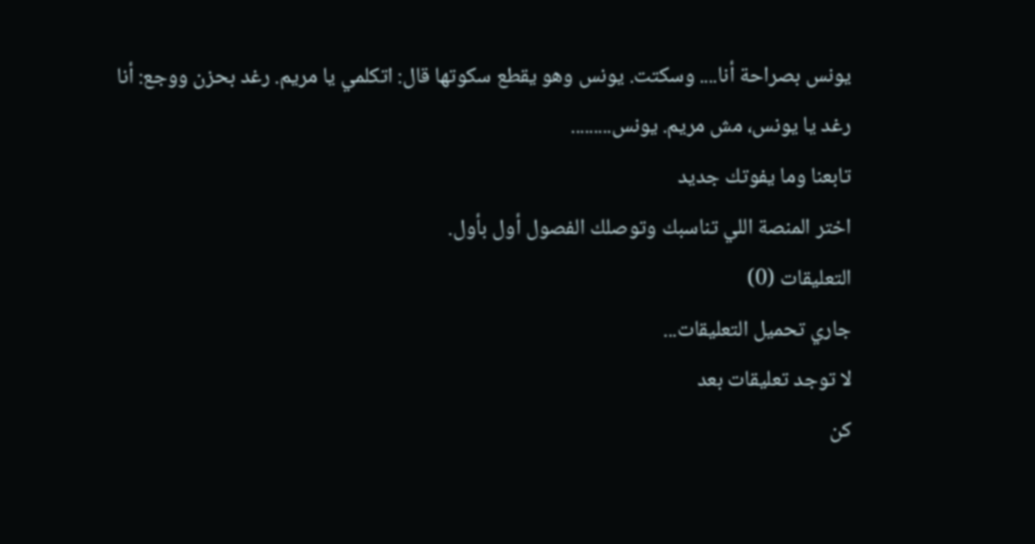يونس بصراحة أنا.... وسكتت. يونس وهو يقطع سكوتها قال: اتكلمي يا مريم. رغد بحزن ووجع: أنا رغد يا يونس، مش مريم. يونس.........
تابعنا وما يفوتك جديد
اختر المنصة اللي تناسبك وتوصلك الفصول أول بأول.
التعليقات (0)
جاري تحميل التعليقات...
لا توجد تعليقات بعد
كن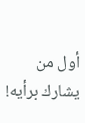أول من يشارك برأيه!